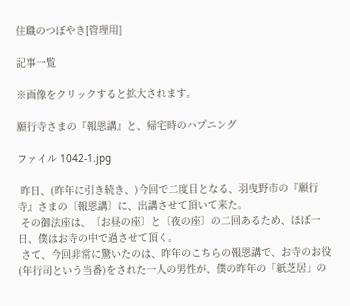住職のつぼやき[管理用]

記事一覧

※画像をクリックすると拡大されます。

願行寺さまの『報恩講』と、帰宅時のハプニング

ファイル 1042-1.jpg

 昨日、(昨年に引き続き、)今回で二度目となる、羽曳野市の『願行寺』さまの〔報恩講〕に、出講させて頂いて来た。
 その御法座は、〔お昼の座〕と〔夜の座〕の二回あるため、ほぼ一日、僕はお寺の中で過させて頂く。
 さて、今回非常に驚いたのは、昨年のこちらの報恩講で、お寺のお役(年行司という当番)をされた一人の男性が、僕の昨年の「紙芝居」の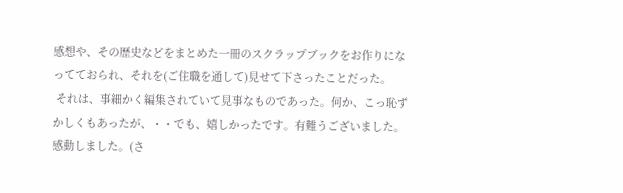感想や、その歴史などをまとめた一冊のスクラップブックをお作りになってておられ、それを(ご住職を通して)見せて下さったことだった。
 それは、事細かく編集されていて見事なものであった。何か、こっ恥ずかしくもあったが、・・でも、嬉しかったです。有難うございました。感動しました。(さ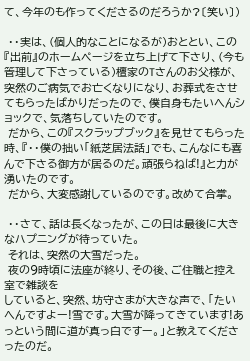て、今年のも作ってくださるのだろうか?〔笑い〕)

 ・・実は、(個人的なことになるが)おととい、この『出前』のホームページを立ち上げて下さり、(今も管理して下さっている)檀家のTさんのお父様が、突然のご病気でお亡くなりになり、お葬式をさせてもらったばかりだったので、僕自身もたいへんショックで、気落ちしていたのです。
 だから、この『スクラップブック』を見せてもらった時、『・・僕の拙い「紙芝居法話」でも、こんなにも喜んで下さる御方が居るのだ。頑張らねば!』と力が湧いたのです。
 だから、大変感謝しているのです。改めて合掌。

 ・・さて、話は長くなったが、この日は最後に大きなハプニングが待っていた。
 それは、突然の大雪だった。
 夜の9時頃に法座が終り、その後、ご住職と控え室で雑談を
していると、突然、坊守さまが大きな声で、「たいへんですよー!雪です。大雪が降ってきています!あっという間に道が真っ白ですー。」と教えてくださったのだ。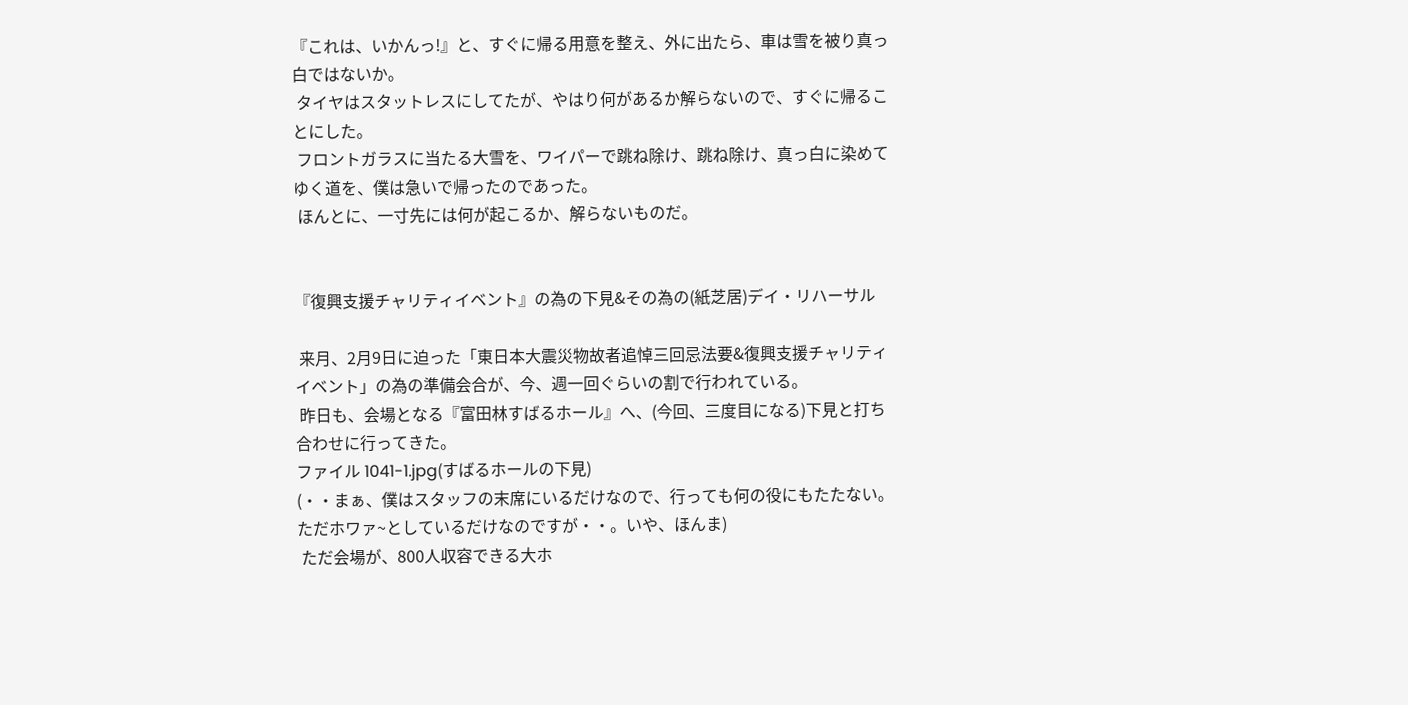『これは、いかんっ!』と、すぐに帰る用意を整え、外に出たら、車は雪を被り真っ白ではないか。
 タイヤはスタットレスにしてたが、やはり何があるか解らないので、すぐに帰ることにした。
 フロントガラスに当たる大雪を、ワイパーで跳ね除け、跳ね除け、真っ白に染めてゆく道を、僕は急いで帰ったのであった。
 ほんとに、一寸先には何が起こるか、解らないものだ。


『復興支援チャリティイベント』の為の下見&その為の(紙芝居)デイ・リハーサル

 来月、2月9日に迫った「東日本大震災物故者追悼三回忌法要&復興支援チャリティイベント」の為の準備会合が、今、週一回ぐらいの割で行われている。
 昨日も、会場となる『富田林すばるホール』へ、(今回、三度目になる)下見と打ち合わせに行ってきた。
ファイル 1041-1.jpg(すばるホールの下見)
(・・まぁ、僕はスタッフの末席にいるだけなので、行っても何の役にもたたない。ただホワァ~としているだけなのですが・・。いや、ほんま)
 ただ会場が、800人収容できる大ホ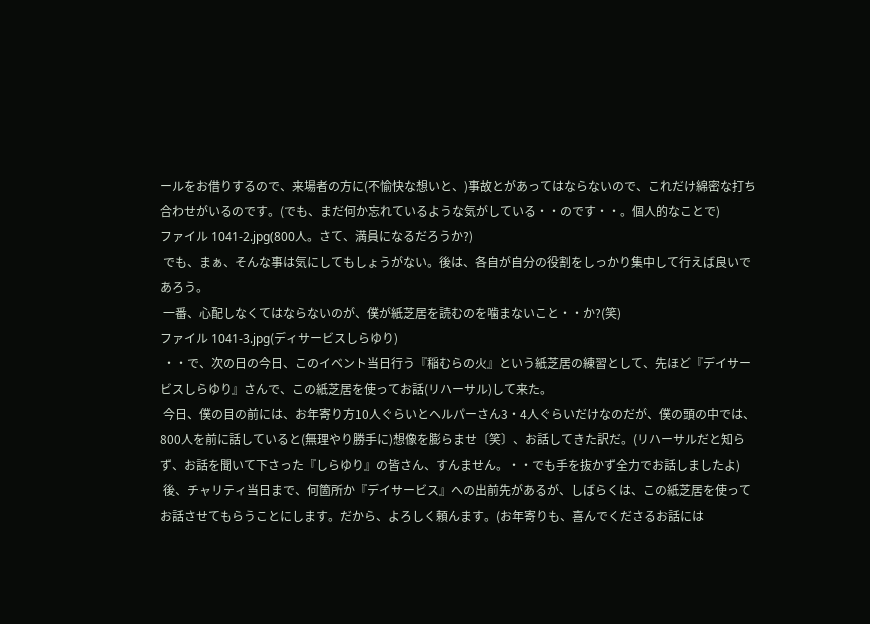ールをお借りするので、来場者の方に(不愉快な想いと、)事故とがあってはならないので、これだけ綿密な打ち合わせがいるのです。(でも、まだ何か忘れているような気がしている・・のです・・。個人的なことで)
ファイル 1041-2.jpg(800人。さて、満員になるだろうか?)
 でも、まぁ、そんな事は気にしてもしょうがない。後は、各自が自分の役割をしっかり集中して行えば良いであろう。
 一番、心配しなくてはならないのが、僕が紙芝居を読むのを噛まないこと・・か?(笑)
ファイル 1041-3.jpg(ディサービスしらゆり)
 ・・で、次の日の今日、このイベント当日行う『稲むらの火』という紙芝居の練習として、先ほど『デイサービスしらゆり』さんで、この紙芝居を使ってお話(リハーサル)して来た。
 今日、僕の目の前には、お年寄り方10人ぐらいとヘルパーさん3・4人ぐらいだけなのだが、僕の頭の中では、800人を前に話していると(無理やり勝手に)想像を膨らませ〔笑〕、お話してきた訳だ。(リハーサルだと知らず、お話を聞いて下さった『しらゆり』の皆さん、すんません。・・でも手を抜かず全力でお話しましたよ)
 後、チャリティ当日まで、何箇所か『デイサービス』への出前先があるが、しばらくは、この紙芝居を使ってお話させてもらうことにします。だから、よろしく頼んます。(お年寄りも、喜んでくださるお話には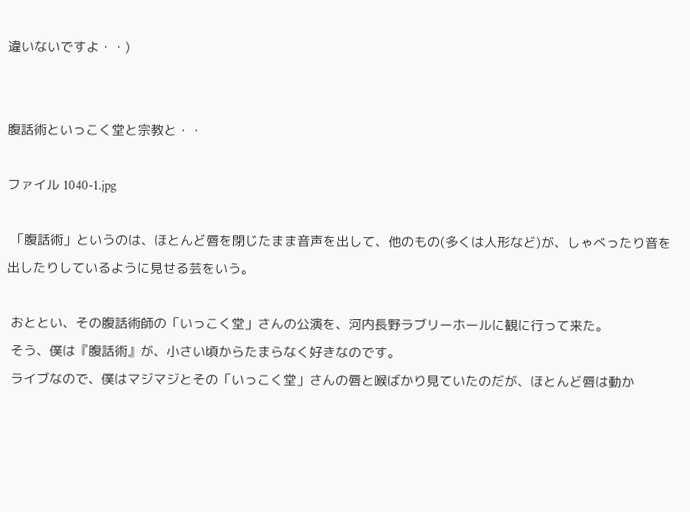違いないですよ・・)


腹話術といっこく堂と宗教と・・

ファイル 1040-1.jpg

 「腹話術」というのは、ほとんど唇を閉じたまま音声を出して、他のもの(多くは人形など)が、しゃべったり音を出したりしているように見せる芸をいう。

 おととい、その腹話術師の「いっこく堂」さんの公演を、河内長野ラブリーホールに観に行って来た。
 そう、僕は『腹話術』が、小さい頃からたまらなく好きなのです。
 ライブなので、僕はマジマジとその「いっこく堂」さんの唇と喉ばかり見ていたのだが、ほとんど唇は動か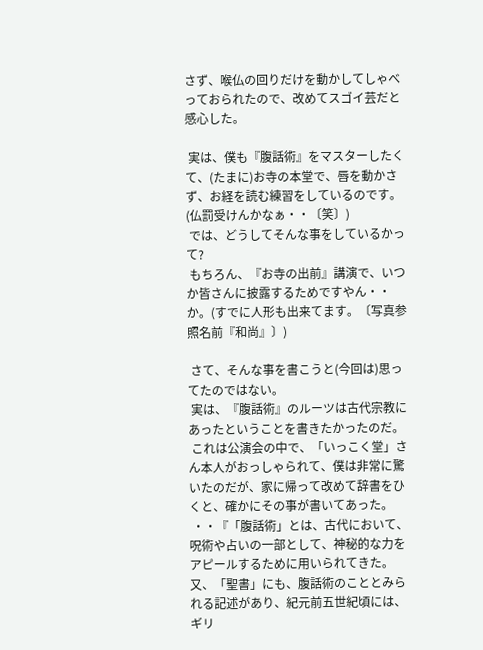さず、喉仏の回りだけを動かしてしゃべっておられたので、改めてスゴイ芸だと感心した。

 実は、僕も『腹話術』をマスターしたくて、(たまに)お寺の本堂で、唇を動かさず、お経を読む練習をしているのです。(仏罰受けんかなぁ・・〔笑〕)
 では、どうしてそんな事をしているかって?
 もちろん、『お寺の出前』講演で、いつか皆さんに披露するためですやん・・か。(すでに人形も出来てます。〔写真参照名前『和尚』〕)

 さて、そんな事を書こうと(今回は)思ってたのではない。
 実は、『腹話術』のルーツは古代宗教にあったということを書きたかったのだ。
 これは公演会の中で、「いっこく堂」さん本人がおっしゃられて、僕は非常に驚いたのだが、家に帰って改めて辞書をひくと、確かにその事が書いてあった。
 ・・『「腹話術」とは、古代において、呪術や占いの一部として、神秘的な力をアピールするために用いられてきた。又、「聖書」にも、腹話術のこととみられる記述があり、紀元前五世紀頃には、ギリ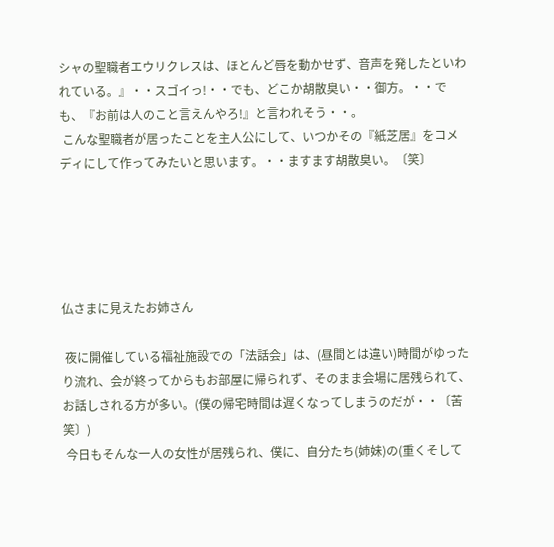シャの聖職者エウリクレスは、ほとんど唇を動かせず、音声を発したといわれている。』・・スゴイっ!・・でも、どこか胡散臭い・・御方。・・でも、『お前は人のこと言えんやろ!』と言われそう・・。
 こんな聖職者が居ったことを主人公にして、いつかその『紙芝居』をコメディにして作ってみたいと思います。・・ますます胡散臭い。〔笑〕





仏さまに見えたお姉さん

 夜に開催している福祉施設での「法話会」は、(昼間とは違い)時間がゆったり流れ、会が終ってからもお部屋に帰られず、そのまま会場に居残られて、お話しされる方が多い。(僕の帰宅時間は遅くなってしまうのだが・・〔苦笑〕)
 今日もそんな一人の女性が居残られ、僕に、自分たち(姉妹)の(重くそして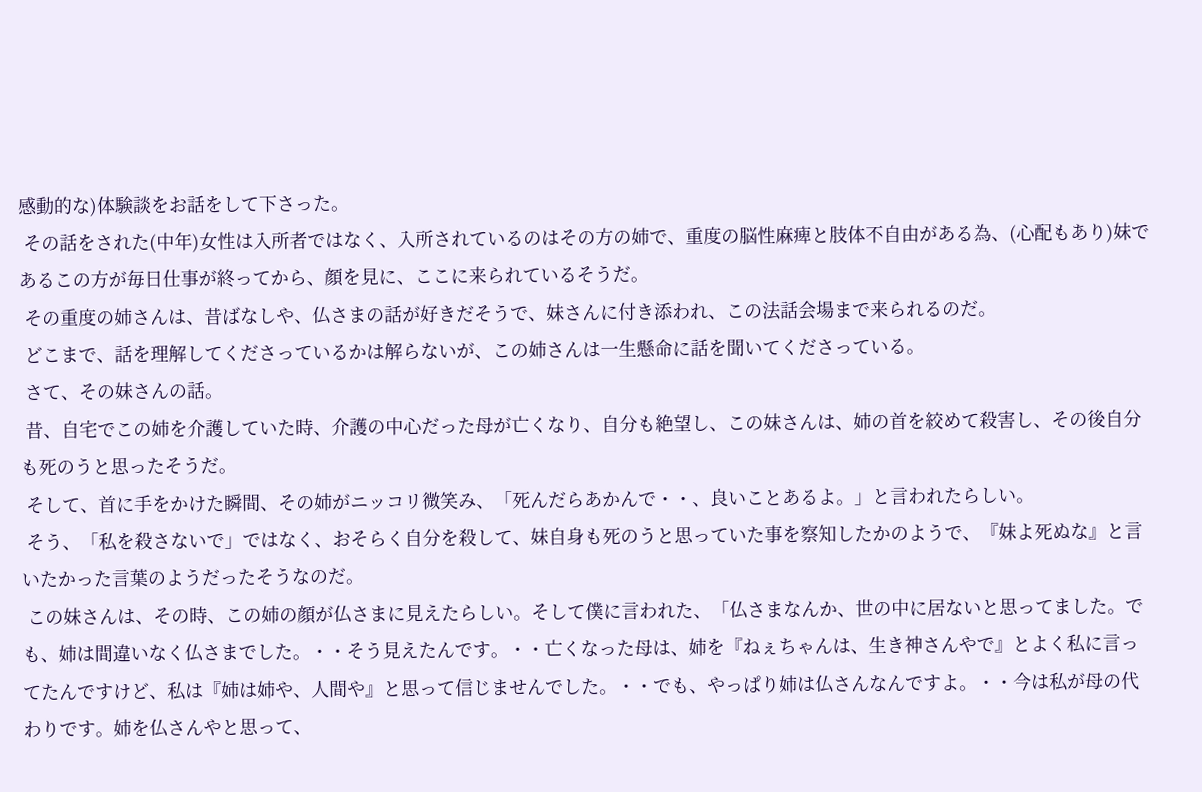感動的な)体験談をお話をして下さった。
 その話をされた(中年)女性は入所者ではなく、入所されているのはその方の姉で、重度の脳性麻痺と肢体不自由がある為、(心配もあり)妹であるこの方が毎日仕事が終ってから、顔を見に、ここに来られているそうだ。
 その重度の姉さんは、昔ばなしや、仏さまの話が好きだそうで、妹さんに付き添われ、この法話会場まで来られるのだ。
 どこまで、話を理解してくださっているかは解らないが、この姉さんは一生懸命に話を聞いてくださっている。
 さて、その妹さんの話。
 昔、自宅でこの姉を介護していた時、介護の中心だった母が亡くなり、自分も絶望し、この妹さんは、姉の首を絞めて殺害し、その後自分も死のうと思ったそうだ。
 そして、首に手をかけた瞬間、その姉がニッコリ微笑み、「死んだらあかんで・・、良いことあるよ。」と言われたらしい。
 そう、「私を殺さないで」ではなく、おそらく自分を殺して、妹自身も死のうと思っていた事を察知したかのようで、『妹よ死ぬな』と言いたかった言葉のようだったそうなのだ。
 この妹さんは、その時、この姉の顔が仏さまに見えたらしい。そして僕に言われた、「仏さまなんか、世の中に居ないと思ってました。でも、姉は間違いなく仏さまでした。・・そう見えたんです。・・亡くなった母は、姉を『ねぇちゃんは、生き神さんやで』とよく私に言ってたんですけど、私は『姉は姉や、人間や』と思って信じませんでした。・・でも、やっぱり姉は仏さんなんですよ。・・今は私が母の代わりです。姉を仏さんやと思って、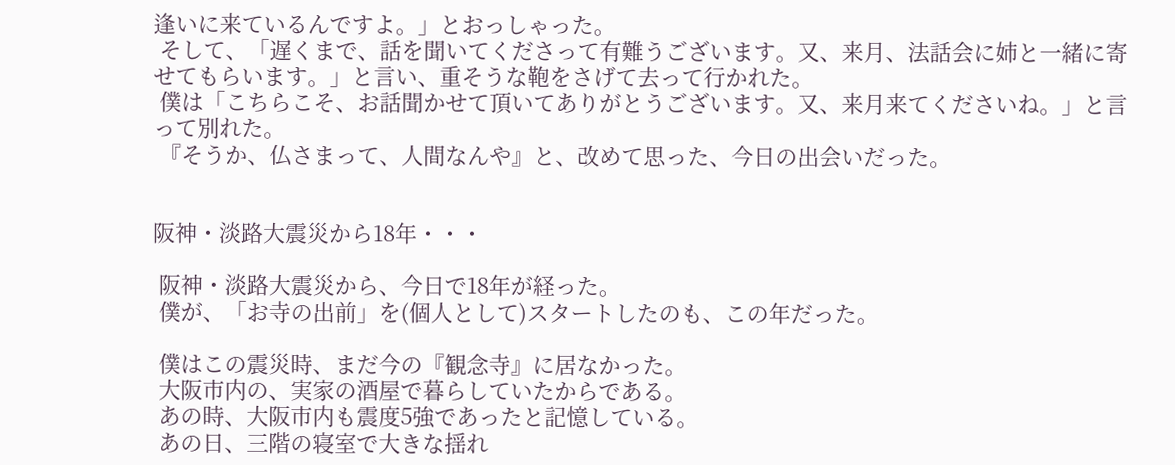逢いに来ているんですよ。」とおっしゃった。
 そして、「遅くまで、話を聞いてくださって有難うございます。又、来月、法話会に姉と一緒に寄せてもらいます。」と言い、重そうな鞄をさげて去って行かれた。
 僕は「こちらこそ、お話聞かせて頂いてありがとうございます。又、来月来てくださいね。」と言って別れた。
 『そうか、仏さまって、人間なんや』と、改めて思った、今日の出会いだった。


阪神・淡路大震災から18年・・・

 阪神・淡路大震災から、今日で18年が経った。
 僕が、「お寺の出前」を(個人として)スタートしたのも、この年だった。

 僕はこの震災時、まだ今の『観念寺』に居なかった。
 大阪市内の、実家の酒屋で暮らしていたからである。
 あの時、大阪市内も震度5強であったと記憶している。
 あの日、三階の寝室で大きな揺れ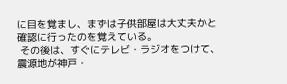に目を覚まし、まずは子供部屋は大丈夫かと確認に行ったのを覚えている。
 その後は、すぐにテレビ・ラジオをつけて、震源地が神戸・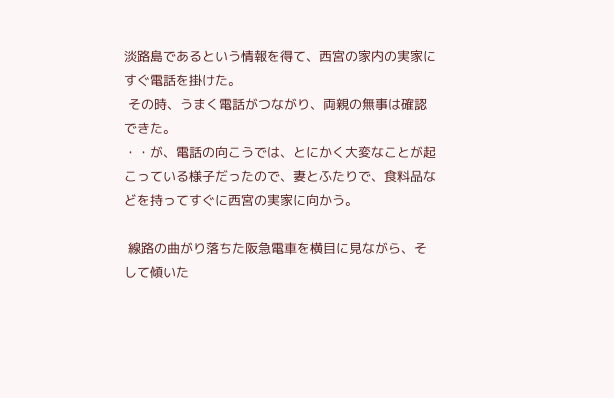淡路島であるという情報を得て、西宮の家内の実家にすぐ電話を掛けた。
 その時、うまく電話がつながり、両親の無事は確認できた。
・・が、電話の向こうでは、とにかく大変なことが起こっている様子だったので、妻とふたりで、食料品などを持ってすぐに西宮の実家に向かう。

 線路の曲がり落ちた阪急電車を横目に見ながら、そして傾いた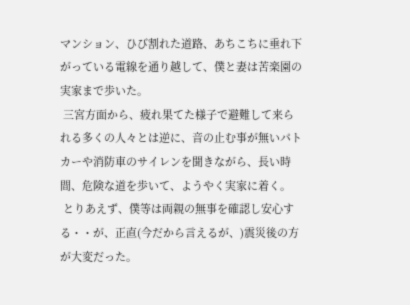マンション、ひび割れた道路、あちこちに垂れ下がっている電線を通り越して、僕と妻は苦楽園の実家まで歩いた。
 三宮方面から、疲れ果てた様子で避難して来られる多くの人々とは逆に、音の止む事が無いパトカーや消防車のサイレンを聞きながら、長い時間、危険な道を歩いて、ようやく実家に着く。
 とりあえず、僕等は両親の無事を確認し安心する・・が、正直(今だから言えるが、)震災後の方が大変だった。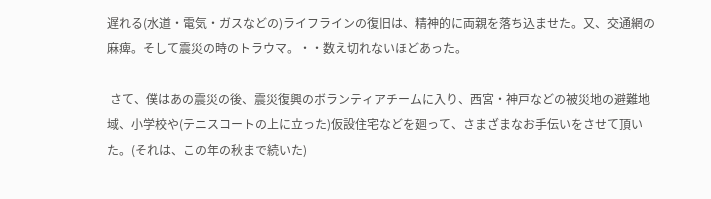遅れる(水道・電気・ガスなどの)ライフラインの復旧は、精神的に両親を落ち込ませた。又、交通網の麻痺。そして震災の時のトラウマ。・・数え切れないほどあった。

 さて、僕はあの震災の後、震災復興のボランティアチームに入り、西宮・神戸などの被災地の避難地域、小学校や(テニスコートの上に立った)仮設住宅などを廻って、さまざまなお手伝いをさせて頂いた。(それは、この年の秋まで続いた)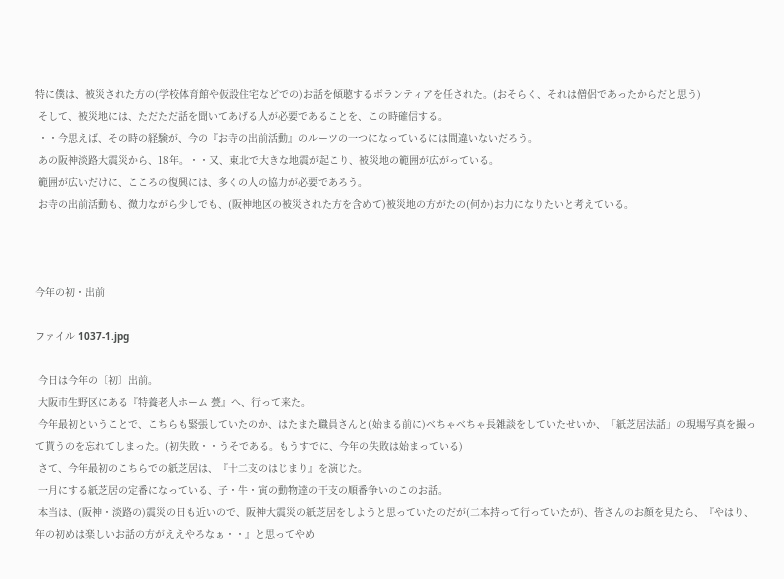特に僕は、被災された方の(学校体育館や仮設住宅などでの)お話を傾聴するボランティアを任された。(おそらく、それは僧侶であったからだと思う)
 そして、被災地には、ただただ話を聞いてあげる人が必要であることを、この時確信する。
 ・・今思えば、その時の経験が、今の『お寺の出前活動』のルーツの一つになっているには間違いないだろう。
 あの阪神淡路大震災から、18年。・・又、東北で大きな地震が起こり、被災地の範囲が広がっている。
 範囲が広いだけに、こころの復興には、多くの人の協力が必要であろう。
 お寺の出前活動も、微力ながら少しでも、(阪神地区の被災された方を含めて)被災地の方がたの(何か)お力になりたいと考えている。



今年の初・出前

ファイル 1037-1.jpg

 今日は今年の〔初〕出前。
 大阪市生野区にある『特養老人ホーム 甍』へ、行って来た。
 今年最初ということで、こちらも緊張していたのか、はたまた職員さんと(始まる前に)ベちゃベちゃ長雑談をしていたせいか、「紙芝居法話」の現場写真を撮って貰うのを忘れてしまった。(初失敗・・うそである。もうすでに、今年の失敗は始まっている)
 さて、今年最初のこちらでの紙芝居は、『十二支のはじまり』を演じた。
 一月にする紙芝居の定番になっている、子・牛・寅の動物達の干支の順番争いのこのお話。
 本当は、(阪神・淡路の)震災の日も近いので、阪神大震災の紙芝居をしようと思っていたのだが(二本持って行っていたが)、皆さんのお顔を見たら、『やはり、年の初めは楽しいお話の方がええやろなぁ・・』と思ってやめ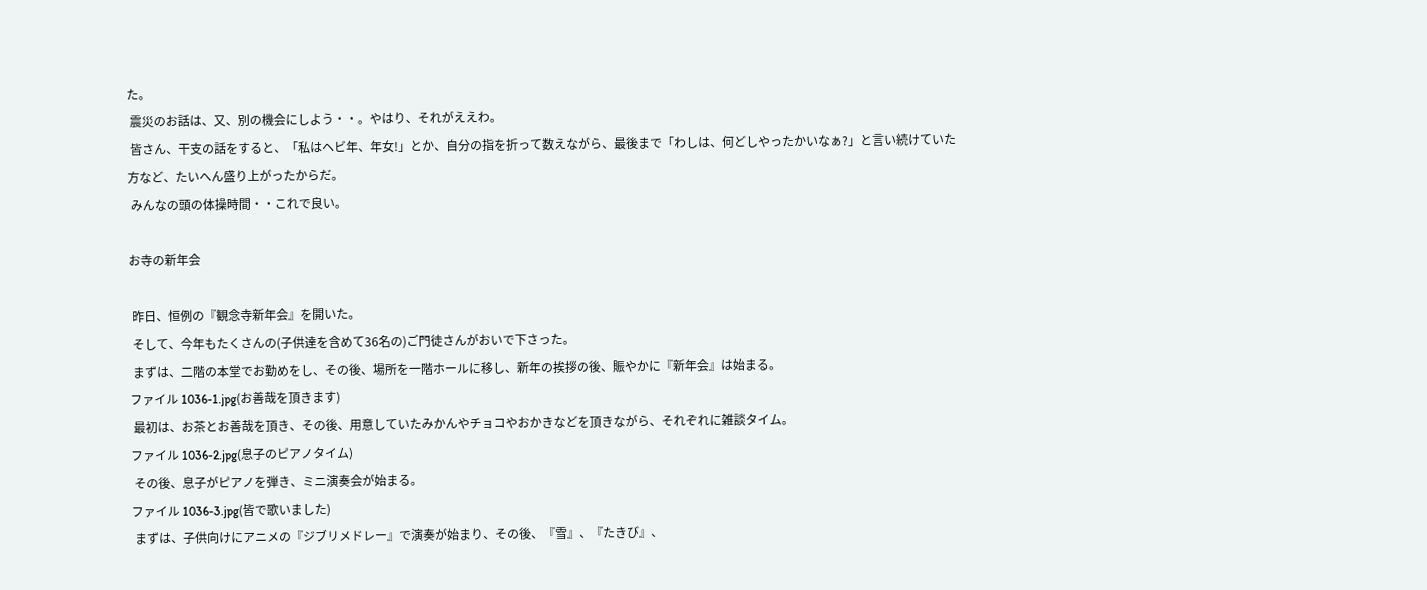た。
 震災のお話は、又、別の機会にしよう・・。やはり、それがええわ。
 皆さん、干支の話をすると、「私はヘビ年、年女!」とか、自分の指を折って数えながら、最後まで「わしは、何どしやったかいなぁ?」と言い続けていた方など、たいへん盛り上がったからだ。
 みんなの頭の体操時間・・これで良い。

お寺の新年会

 昨日、恒例の『観念寺新年会』を開いた。
 そして、今年もたくさんの(子供達を含めて36名の)ご門徒さんがおいで下さった。
 まずは、二階の本堂でお勤めをし、その後、場所を一階ホールに移し、新年の挨拶の後、賑やかに『新年会』は始まる。
ファイル 1036-1.jpg(お善哉を頂きます)
 最初は、お茶とお善哉を頂き、その後、用意していたみかんやチョコやおかきなどを頂きながら、それぞれに雑談タイム。
ファイル 1036-2.jpg(息子のピアノタイム)
 その後、息子がピアノを弾き、ミニ演奏会が始まる。
ファイル 1036-3.jpg(皆で歌いました)
 まずは、子供向けにアニメの『ジブリメドレー』で演奏が始まり、その後、『雪』、『たきび』、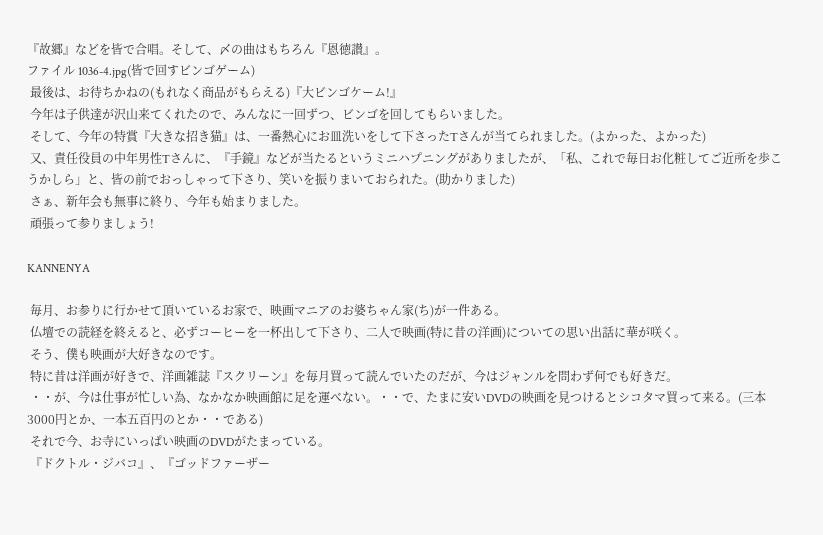『故郷』などを皆で合唱。そして、〆の曲はもちろん『恩徳讃』。
ファイル 1036-4.jpg(皆で回すビンゴゲーム)
 最後は、お待ちかねの(もれなく商品がもらえる)『大ビンゴケーム!』
 今年は子供達が沢山来てくれたので、みんなに一回ずつ、ビンゴを回してもらいました。
 そして、今年の特賞『大きな招き猫』は、一番熱心にお皿洗いをして下さったTさんが当てられました。(よかった、よかった)
 又、責任役員の中年男性Tさんに、『手鏡』などが当たるというミニハプニングがありましたが、「私、これで毎日お化粧してご近所を歩こうかしら」と、皆の前でおっしゃって下さり、笑いを振りまいておられた。(助かりました)
 さぁ、新年会も無事に終り、今年も始まりました。
 頑張って参りましょう!

KANNENYA

 毎月、お参りに行かせて頂いているお家で、映画マニアのお婆ちゃん家(ち)が一件ある。
 仏壇での読経を終えると、必ずコーヒーを一杯出して下さり、二人で映画(特に昔の洋画)についての思い出話に華が咲く。
 そう、僕も映画が大好きなのです。
 特に昔は洋画が好きで、洋画雑誌『スクリーン』を毎月買って読んでいたのだが、今はジャンルを問わず何でも好きだ。
 ・・が、今は仕事が忙しい為、なかなか映画館に足を運べない。・・で、たまに安いDVDの映画を見つけるとシコタマ買って来る。(三本3000円とか、一本五百円のとか・・である)
 それで今、お寺にいっぱい映画のDVDがたまっている。
 『ドクトル・ジバコ』、『ゴッドファーザー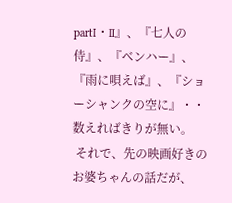partⅠ・Ⅱ』、『七人の侍』、『ベンハー』、『雨に唄えば』、『ショーシャンクの空に』・・数えればきりが無い。
 それで、先の映画好きのお婆ちゃんの話だが、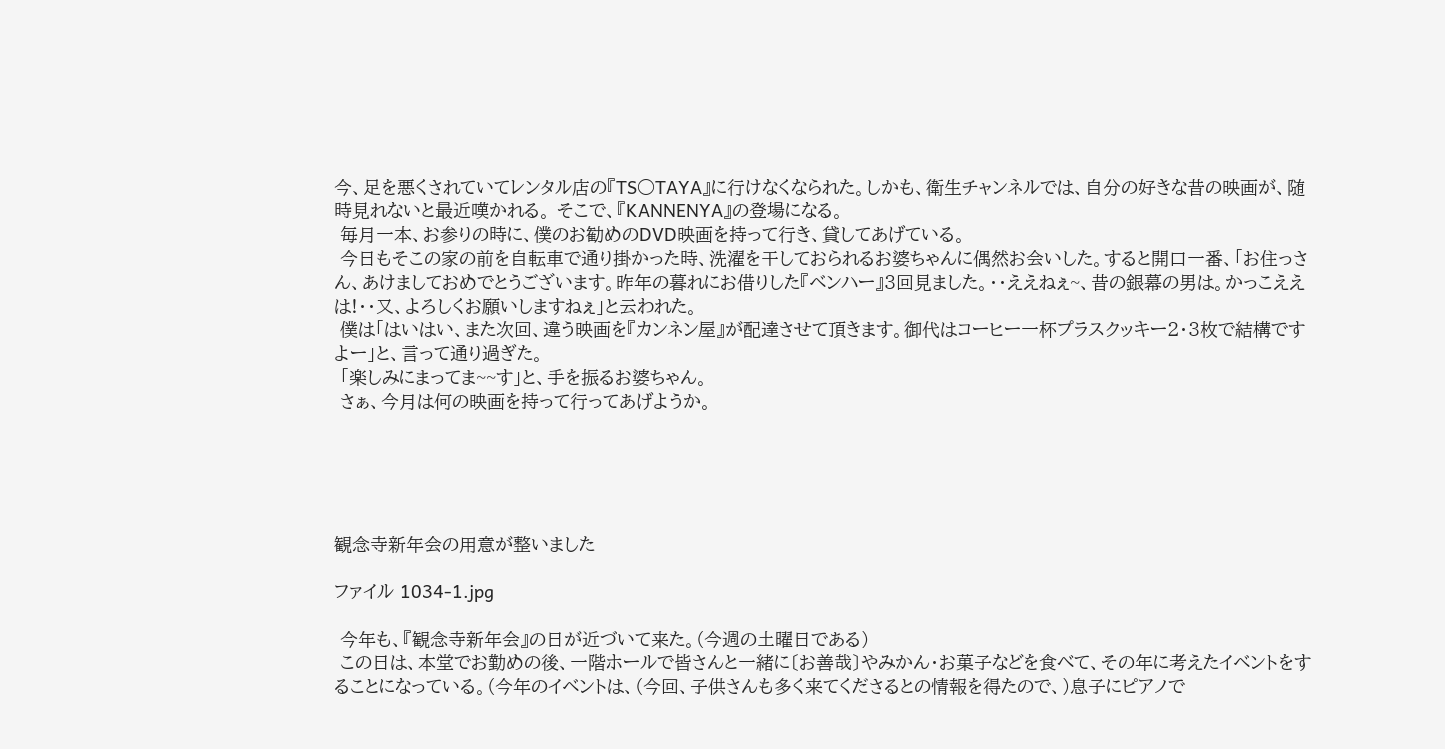今、足を悪くされていてレンタル店の『TS○TAYA』に行けなくなられた。しかも、衛生チャンネルでは、自分の好きな昔の映画が、随時見れないと最近嘆かれる。 そこで、『KANNENYA』の登場になる。
 毎月一本、お参りの時に、僕のお勧めのDVD映画を持って行き、貸してあげている。
 今日もそこの家の前を自転車で通り掛かった時、洗濯を干しておられるお婆ちゃんに偶然お会いした。すると開口一番、「お住っさん、あけましておめでとうございます。昨年の暮れにお借りした『ベンハー』3回見ました。・・ええねぇ~、昔の銀幕の男は。かっこええは!・・又、よろしくお願いしますねぇ」と云われた。
 僕は「はいはい、また次回、違う映画を『カンネン屋』が配達させて頂きます。御代はコーヒー一杯プラスクッキー2・3枚で結構ですよー」と、言って通り過ぎた。
 「楽しみにまってま~~す」と、手を振るお婆ちゃん。
 さぁ、今月は何の映画を持って行ってあげようか。





観念寺新年会の用意が整いました

ファイル 1034-1.jpg

 今年も、『観念寺新年会』の日が近づいて来た。(今週の土曜日である)
 この日は、本堂でお勤めの後、一階ホールで皆さんと一緒に〔お善哉〕やみかん・お菓子などを食べて、その年に考えたイベントをすることになっている。(今年のイベントは、(今回、子供さんも多く来てくださるとの情報を得たので、)息子にピアノで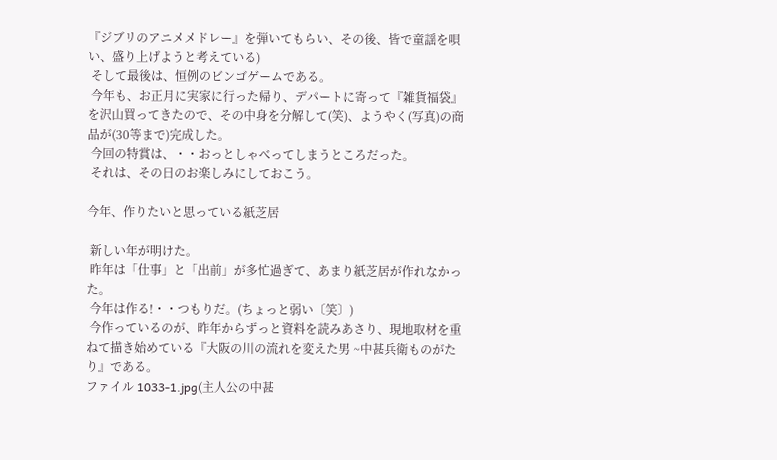『ジブリのアニメメドレー』を弾いてもらい、その後、皆で童謡を唄い、盛り上げようと考えている)
 そして最後は、恒例のビンゴゲームである。
 今年も、お正月に実家に行った帰り、デパートに寄って『雑貨福袋』を沢山買ってきたので、その中身を分解して(笑)、ようやく(写真)の商品が(30等まで)完成した。
 今回の特賞は、・・おっとしゃべってしまうところだった。
 それは、その日のお楽しみにしておこう。

今年、作りたいと思っている紙芝居

 新しい年が明けた。
 昨年は「仕事」と「出前」が多忙過ぎて、あまり紙芝居が作れなかった。
 今年は作る!・・つもりだ。(ちょっと弱い〔笑〕)
 今作っているのが、昨年からずっと資料を読みあさり、現地取材を重ねて描き始めている『大阪の川の流れを変えた男 ~中甚兵衛ものがたり』である。
ファイル 1033-1.jpg(主人公の中甚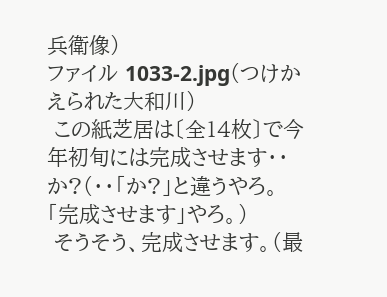兵衛像)
ファイル 1033-2.jpg(つけかえられた大和川)
 この紙芝居は〔全14枚〕で今年初旬には完成させます・・か?(・・「か?」と違うやろ。「完成させます」やろ。)
 そうそう、完成させます。(最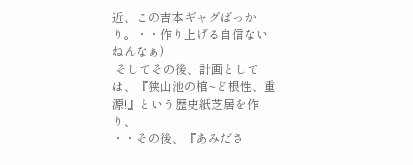近、この吉本ギャグばっかり。・・作り上げる自信ないねんなぁ)
 そしてその後、計画としては、『狭山池の棺~ど根性、重源!』という歴史紙芝居を作り、
・・その後、『あみださ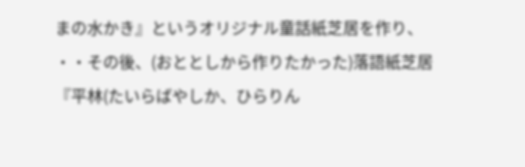まの水かき』というオリジナル童話紙芝居を作り、
・・その後、(おととしから作りたかった)落語紙芝居『平林(たいらばやしか、ひらりん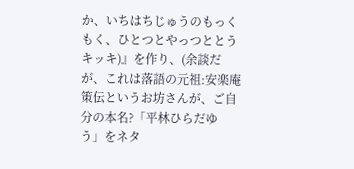か、いちはちじゅうのもっくもく、ひとつとやっつととうキッキ)』を作り、(余談だが、これは落語の元祖:安楽庵策伝というお坊さんが、ご自分の本名?「平林ひらだゆう」をネタ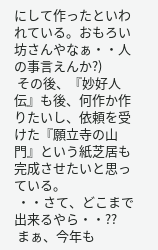にして作ったといわれている。おもろい坊さんやなぁ・・人の事言えんか?)
 その後、『妙好人伝』も後、何作か作りたいし、依頼を受けた『願立寺の山門』という紙芝居も完成させたいと思っている。
 ・・さて、どこまで出来るやら・・??
 まぁ、今年も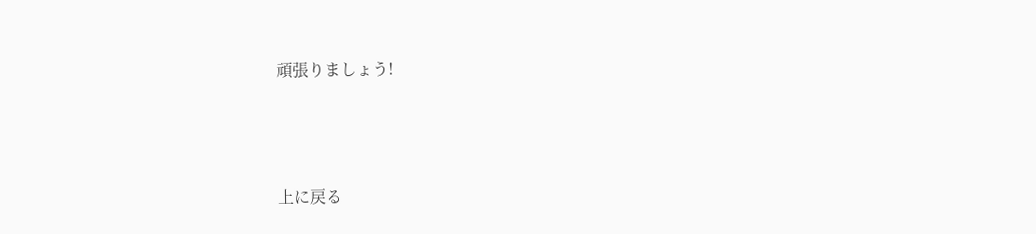頑張りましょう!




上に戻る